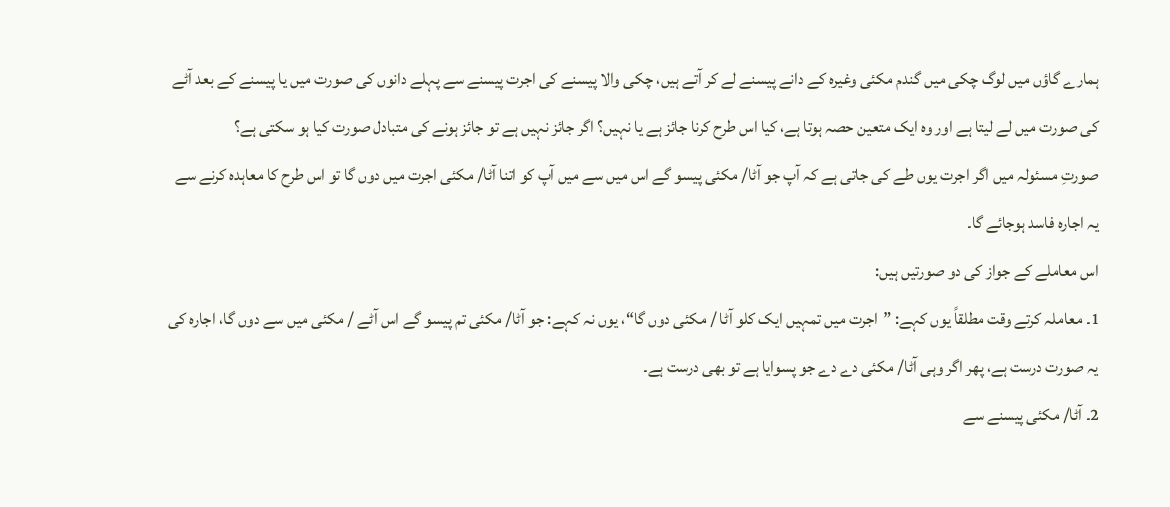ہمارے گاؤں میں لوگ چکی میں گندم مکئی وغیرہ کے دانے پیسنے لے کر آتے ہیں، چکی والا پیسنے کی اجرت پیسنے سے پہلے دانوں کی صورت میں یا پیسنے کے بعد آٹے کی صورت میں لے لیتا ہے اور وہ ایک متعین حصہ ہوتا ہے، کیا اس طرح کرنا جائز ہے یا نہیں؟ اگر جائز نہیں ہے تو جائز ہونے کی متبادل صورت کیا ہو سکتی ہے؟
صورتِ مسئولہ میں اگر اجرت یوں طے کی جاتی ہے کہ آپ جو آٹا/ مکئی پیسو گے اس میں سے میں آپ کو اتنا آٹا/ مکئی اجرت میں دوں گا تو اس طرح کا معاہدہ کرنے سے یہ اجارہ فاسد ہوجائے گا۔
اس معاملے کے جواز کی دو صورتیں ہیں:
1۔ معاملہ کرتے وقت مطلقاً یوں کہے: ”اجرت میں تمہیں ایک کلو آٹا / مکئی دوں گا“، یوں نہ کہے: جو آٹا/ مکئی تم پیسو گے اس آٹے / مکئی میں سے دوں گا، اجارہ کی یہ صورت درست ہے، پھر اگر وہی آٹا/ مکئی دے دے جو پسوایا ہے تو بھی درست ہے۔
2۔ آٹا/ مکئی پیسنے سے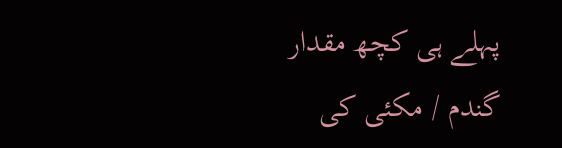پہلے ہی کچھ مقدار گندم / مکئی کی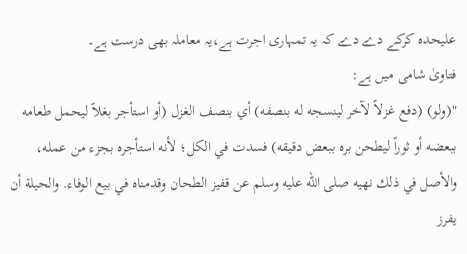علیحدہ کرکے دے دے کہ یہ تمہاری اجرت ہے،یہ معاملہ بھی درست ہے۔
فتاویٰ شامی میں ہے:
"(ولو) (دفع غزلاً لآخر لينسجه له بنصفه) أي بنصف الغزل (أو استأجر بغلاً ليحمل طعامه ببعضه أو ثوراً ليطحن بره ببعض دقيقه) فسدت في الكل؛ لأنه استأجره بجزء من عمله، والأصل في ذلك نهيه صلى الله عليه وسلم عن قفيز الطحان وقدمناه في بيع الوفاء. والحيلة أن يفرز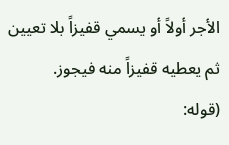الأجر أولاً أو يسمي قفيزاً بلا تعيين ثم يعطيه قفيزاً منه فيجوز.
(قوله: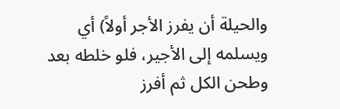والحيلة أن يفرز الأجر أولاً) أي ويسلمه إلى الأجير، فلو خلطه بعد وطحن الكل ثم أفرز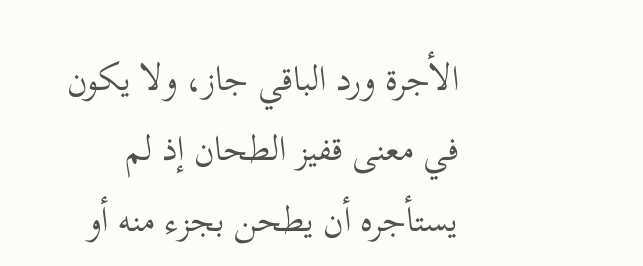الأجرة ورد الباقي جاز، ولا يكون في معنى قفيز الطحان إذ لم يستأجره أن يطحن بجزء منه أو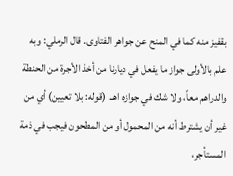بقفيز منه كما في المنح عن جواهر الفتاوى. قال الرملي: وبه علم بالأولى جواز ما يفعل في ديارنا من أخذ الأجرة من الحنطة والدراهم معاً، ولا شك في جوازه اهـ. (قوله: بلا تعيين) أي من غير أن يشترط أنه من المحمول أو من المطحون فيجب في ذمة المستأجر،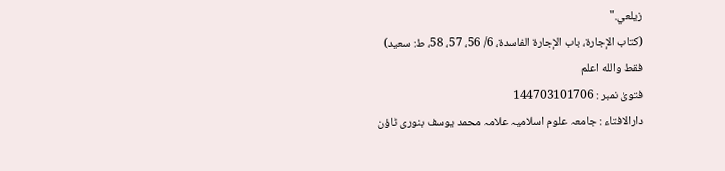زيلعي."
(كتاب الإجارة، باب الإجارة الفاسدة، 6/ 56، 57، 58، ط: سعيد)
فقط والله اعلم
فتویٰ نمبر : 144703101706
دارالافتاء : جامعہ علوم اسلامیہ علامہ محمد یوسف بنوری ٹاؤن